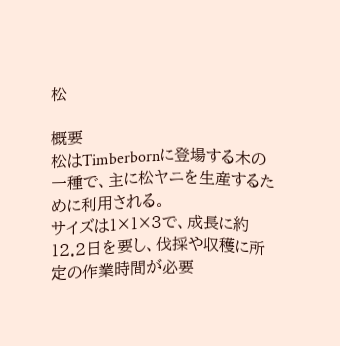松

概要
松はTimberbornに登場する木の一種で、主に松ヤニを生産するために利用される。
サイズは1×1×3で、成長に約12.2日を要し、伐採や収穫に所定の作業時間が必要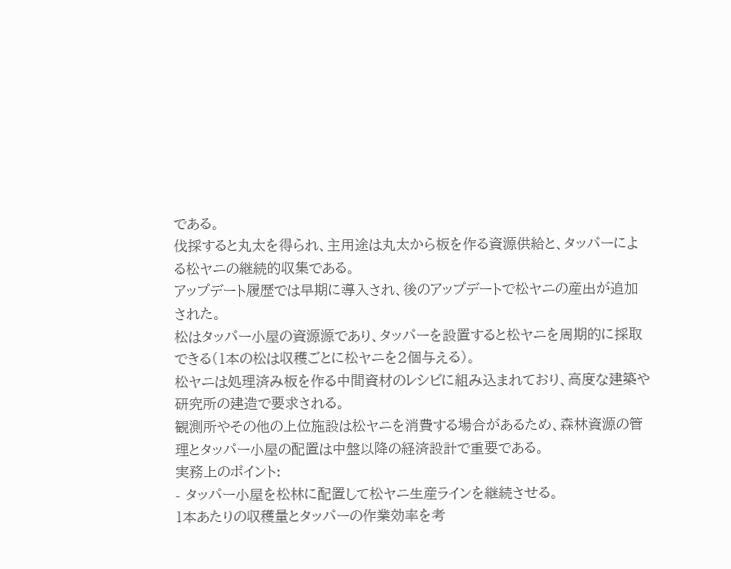である。
伐採すると丸太を得られ、主用途は丸太から板を作る資源供給と、タッパーによる松ヤニの継続的収集である。
アップデート履歴では早期に導入され、後のアップデートで松ヤニの産出が追加された。
松はタッパー小屋の資源源であり、タッパーを設置すると松ヤニを周期的に採取できる(1本の松は収穫ごとに松ヤニを2個与える)。
松ヤニは処理済み板を作る中間資材のレシピに組み込まれており、高度な建築や研究所の建造で要求される。
観測所やその他の上位施設は松ヤニを消費する場合があるため、森林資源の管理とタッパー小屋の配置は中盤以降の経済設計で重要である。
実務上のポイント:
- タッパー小屋を松林に配置して松ヤニ生産ラインを継続させる。
1本あたりの収穫量とタッパーの作業効率を考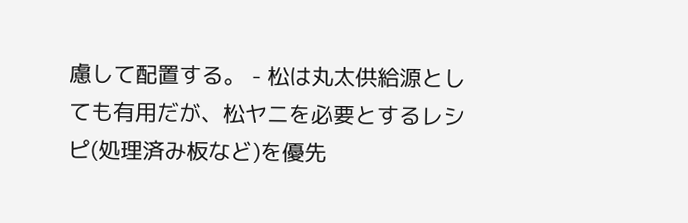慮して配置する。 - 松は丸太供給源としても有用だが、松ヤニを必要とするレシピ(処理済み板など)を優先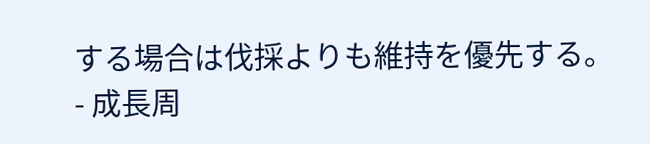する場合は伐採よりも維持を優先する。
- 成長周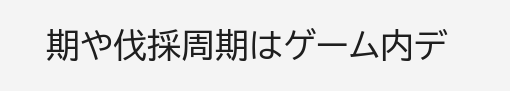期や伐採周期はゲーム内デ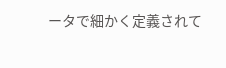ータで細かく定義されて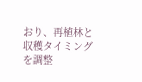おり、再植林と収穫タイミングを調整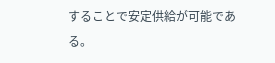することで安定供給が可能である。